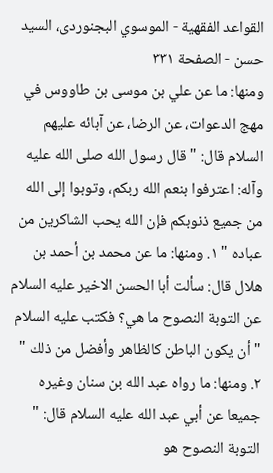القواعد الفقهية - الموسوي البجنوردى، السيد حسن - الصفحة ٣٣١
ومنها: ما عن علي بن موسى بن طاووس في مهج الدعوات، عن الرضا، عن آبائه عليهم السلام قال: " قال رسول الله صلى الله عليه وآله: اعترفوا بنعم الله ربكم، وتوبوا إلى الله من جميع ذنوبكم فإن الله يحب الشاكرين من عباده " ١. ومنها: ما عن محمد بن أحمد بن هلال قال: سألت أبا الحسن الاخير عليه السلام عن التوبة النصوح ما هي؟ فكتب عليه السلام " أن يكون الباطن كالظاهر وأفضل من ذلك " ٢. ومنها: ما رواه عبد الله بن سنان وغيره جميعا عن أبي عبد الله عليه السلام قال: " التوبة النصوح هو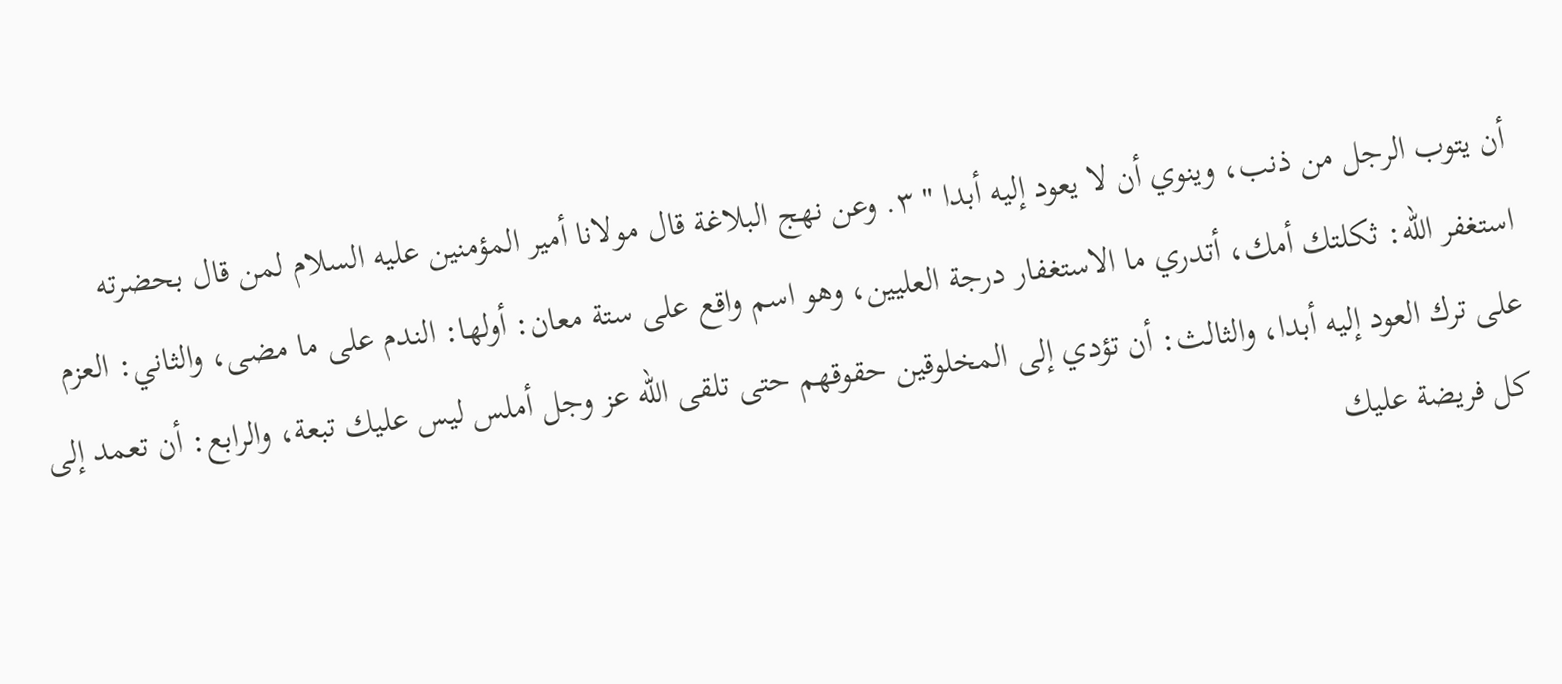أن يتوب الرجل من ذنب، وينوي أن لا يعود إليه أبدا " ٣. وعن نهج البلاغة قال مولانا أمير المؤمنين عليه السلام لمن قال بحضرته استغفر الله: ثكلتك أمك، أتدري ما الاستغفار درجة العليين، وهو اسم واقع على ستة معان: أولها: الندم على ما مضى، والثاني: العزم على ترك العود إليه أبدا، والثالث: أن تؤدي إلى المخلوقين حقوقهم حتى تلقى الله عز وجل أملس ليس عليك تبعة، والرابع: أن تعمد إلى كل فريضة عليك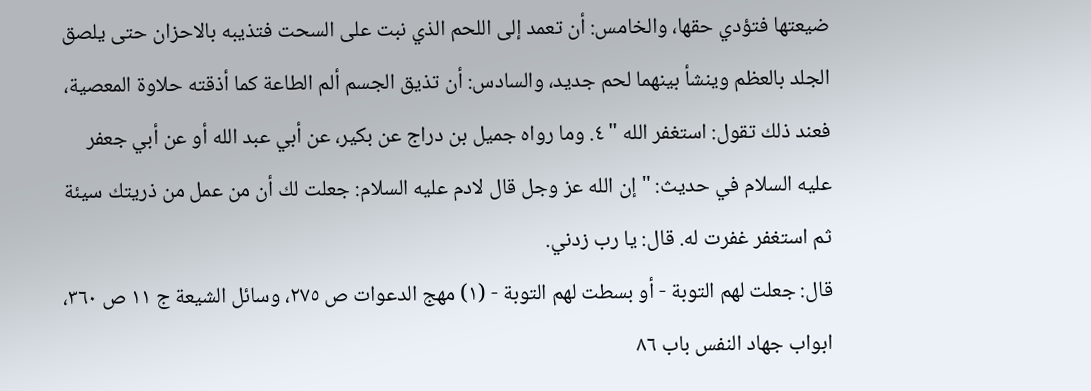ضيعتها فتؤدي حقها، والخامس: أن تعمد إلى اللحم الذي نبت على السحت فتذيبه بالاحزان حتى يلصق الجلد بالعظم وينشأ بينهما لحم جديد، والسادس: أن تذيق الجسم ألم الطاعة كما أذقته حلاوة المعصية، فعند ذلك تقول: استغفر الله " ٤. وما رواه جميل بن دراج عن بكير، عن أبي عبد الله أو عن أبي جعفر عليه السلام في حديث: " إن الله عز وجل قال لادم عليه السلام: جعلت لك أن من عمل من ذريتك سيئة ثم استغفر غفرت له. قال: يا رب زدني.
قال: جعلت لهم التوبة - أو بسطت لهم التوبة - (١) مهج الدعوات ص ٢٧٥، وسائل الشيعة ج ١١ ص ٣٦٠، ابواب جهاد النفس باب ٨٦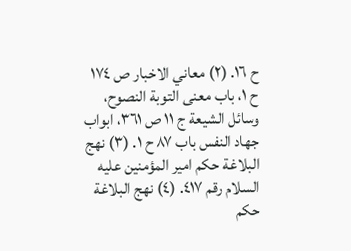ح ١٦. (٢) معاني الاخبار ص ١٧٤ ح ١، باب معنى التوبة النصوح، وسائل الشيعة ج ١١ ص ٣٦١، ابواب جهاد النفس باب ٨٧ ح ١. (٣) نهج البلاغة حكم امير المؤمنين عليه السلام رقم ٤١٧. (٤) نهج البلاغة حكم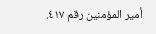أمير المؤمنين رقم ٤١٧.